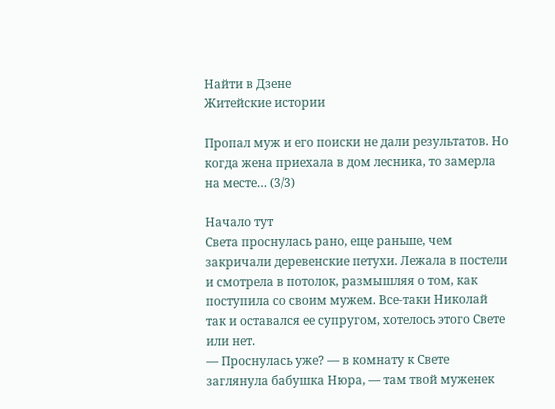Найти в Дзене
Житейские истории

Пропал муж и его поиски не дали результатов. Но когда жена приехала в дом лесника, то замерла на месте… (3/3)

Начало тут
Света проснулась рано, еще раньше, чем закричали деревенские петухи. Лежала в постели и смотрела в потолок, размышляя о том, как поступила со своим мужем. Все-таки Николай так и оставался ее супругом, хотелось этого Свете или нет.
— Проснулась уже? — в комнату к Свете заглянула бабушка Нюра, — там твой муженек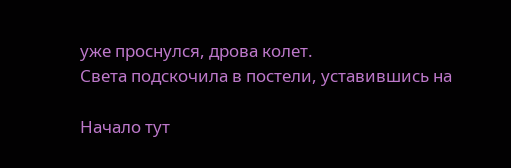уже проснулся, дрова колет.
Света подскочила в постели, уставившись на

Начало тут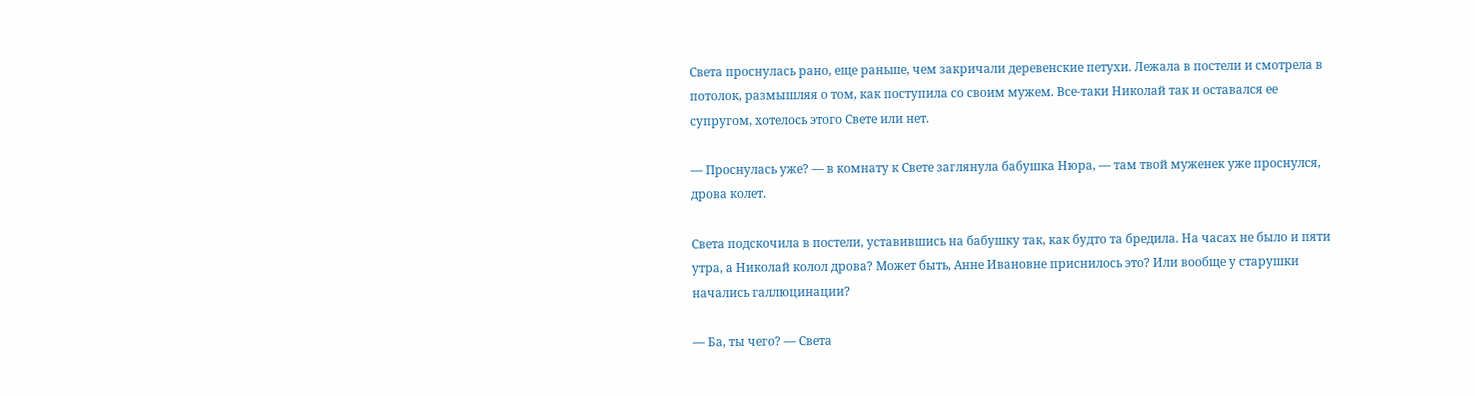Света проснулась рано, еще раньше, чем закричали деревенские петухи. Лежала в постели и смотрела в потолок, размышляя о том, как поступила со своим мужем. Все-таки Николай так и оставался ее супругом, хотелось этого Свете или нет.

— Проснулась уже? — в комнату к Свете заглянула бабушка Нюра, — там твой муженек уже проснулся, дрова колет.

Света подскочила в постели, уставившись на бабушку так, как будто та бредила. На часах не было и пяти утра, а Николай колол дрова? Может быть, Анне Ивановне приснилось это? Или вообще у старушки начались галлюцинации?

— Ба, ты чего? — Света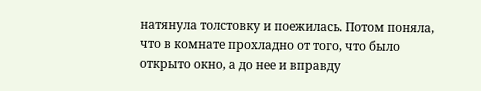натянула толстовку и поежилась. Потом поняла, что в комнате прохладно от того, что было открыто окно, а до нее и вправду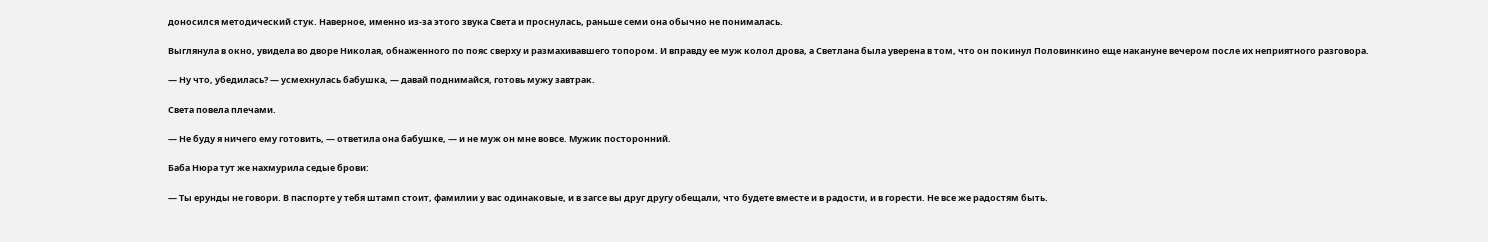доносился методический стук. Наверное, именно из-за этого звука Света и проснулась, раньше семи она обычно не понималась.

Выглянула в окно, увидела во дворе Николая, обнаженного по пояс сверху и размахивавшего топором. И вправду ее муж колол дрова, а Светлана была уверена в том, что он покинул Половинкино еще накануне вечером после их неприятного разговора.

— Ну что, убедилась? — усмехнулась бабушка, — давай поднимайся, готовь мужу завтрак.

Света повела плечами.

— Не буду я ничего ему готовить, — ответила она бабушке, — и не муж он мне вовсе. Мужик посторонний.

Баба Нюра тут же нахмурила седые брови:

— Ты ерунды не говори. В паспорте у тебя штамп стоит, фамилии у вас одинаковые, и в загсе вы друг другу обещали, что будете вместе и в радости, и в горести. Не все же радостям быть.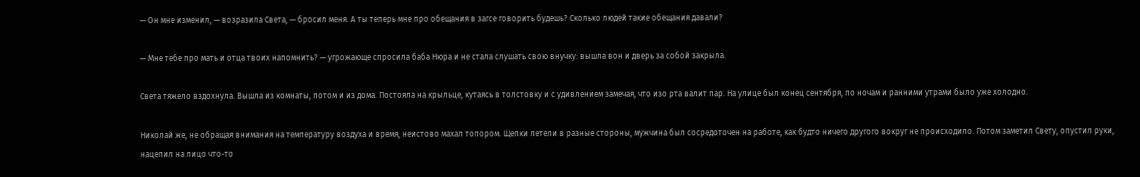— Он мне изменил, — возразила Света, — бросил меня. А ты теперь мне про обещания в загсе говорить будешь? Сколько людей такие обещания давали?

— Мне тебе про мать и отца твоих напомнить? — угрожающе спросила баба Нюра и не стала слушать свою внучку: вышла вон и дверь за собой закрыла.

Света тяжело вздохнула. Вышла из комнаты, потом и из дома. Постояла на крыльце, кутаясь в толстовку и с удивлением замечая, что изо рта валит пар. На улице был конец сентября, по ночам и ранними утрами было уже холодно.

Николай же, не обращая внимания на температуру воздуха и время, неистово махал топором. Щепки летели в разные стороны, мужчина был сосредоточен на работе, как будто ничего другого вокруг не происходило. Потом заметил Свету, опустил руки, нацепил на лицо что-то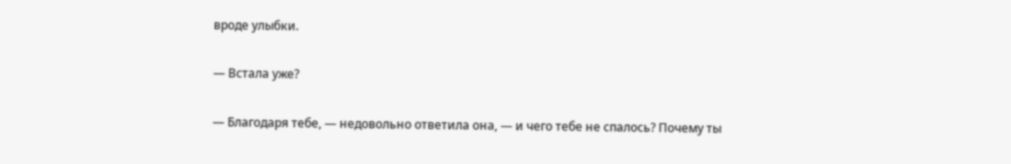вроде улыбки.

— Встала уже?

— Благодаря тебе, — недовольно ответила она, — и чего тебе не спалось? Почему ты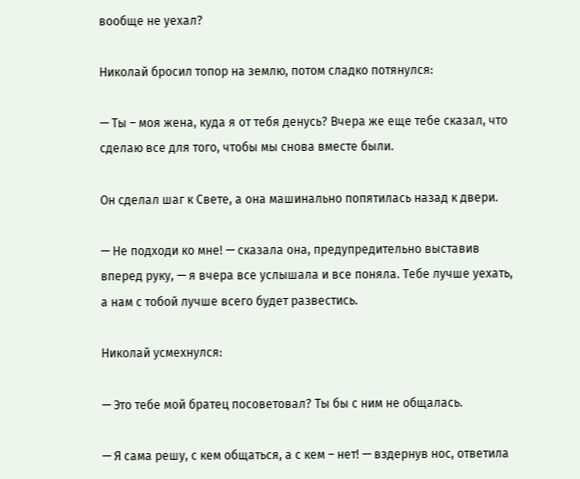вообще не уехал?

Николай бросил топор на землю, потом сладко потянулся:

— Ты – моя жена, куда я от тебя денусь? Вчера же еще тебе сказал, что сделаю все для того, чтобы мы снова вместе были.

Он сделал шаг к Свете, а она машинально попятилась назад к двери.

— Не подходи ко мне! — сказала она, предупредительно выставив вперед руку, — я вчера все услышала и все поняла. Тебе лучше уехать, а нам с тобой лучше всего будет развестись.

Николай усмехнулся:

— Это тебе мой братец посоветовал? Ты бы с ним не общалась.

— Я сама решу, с кем общаться, а с кем – нет! — вздернув нос, ответила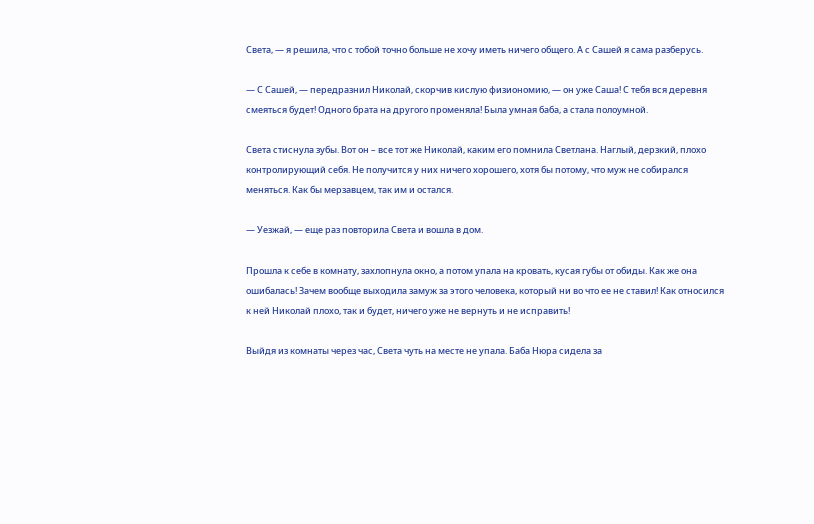Света, — я решила, что с тобой точно больше не хочу иметь ничего общего. А с Сашей я сама разберусь.

— С Сашей, — передразнил Николай, скорчив кислую физиономию, — он уже Саша! С тебя вся деревня смеяться будет! Одного брата на другого променяла! Была умная баба, а стала полоумной.

Света стиснула зубы. Вот он – все тот же Николай, каким его помнила Светлана. Наглый, дерзкий, плохо контролирующий себя. Не получится у них ничего хорошего, хотя бы потому, что муж не собирался меняться. Как бы мерзавцем, так им и остался.

— Уезжай, — еще раз повторила Света и вошла в дом.

Прошла к себе в комнату, захлопнула окно, а потом упала на кровать, кусая губы от обиды. Как же она ошибалась! Зачем вообще выходила замуж за этого человека, который ни во что ее не ставил! Как относился к ней Николай плохо, так и будет, ничего уже не вернуть и не исправить!

Выйдя из комнаты через час, Света чуть на месте не упала. Баба Нюра сидела за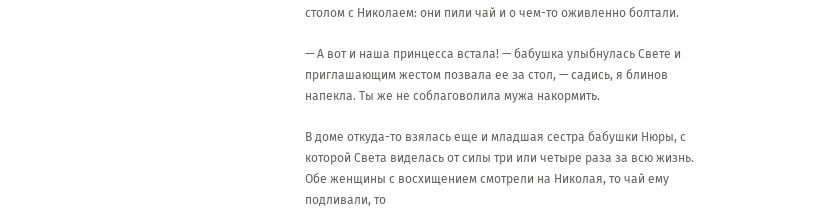столом с Николаем: они пили чай и о чем-то оживленно болтали.

— А вот и наша принцесса встала! — бабушка улыбнулась Свете и приглашающим жестом позвала ее за стол, — садись, я блинов напекла. Ты же не соблаговолила мужа накормить.

В доме откуда-то взялась еще и младшая сестра бабушки Нюры, с которой Света виделась от силы три или четыре раза за всю жизнь. Обе женщины с восхищением смотрели на Николая, то чай ему подливали, то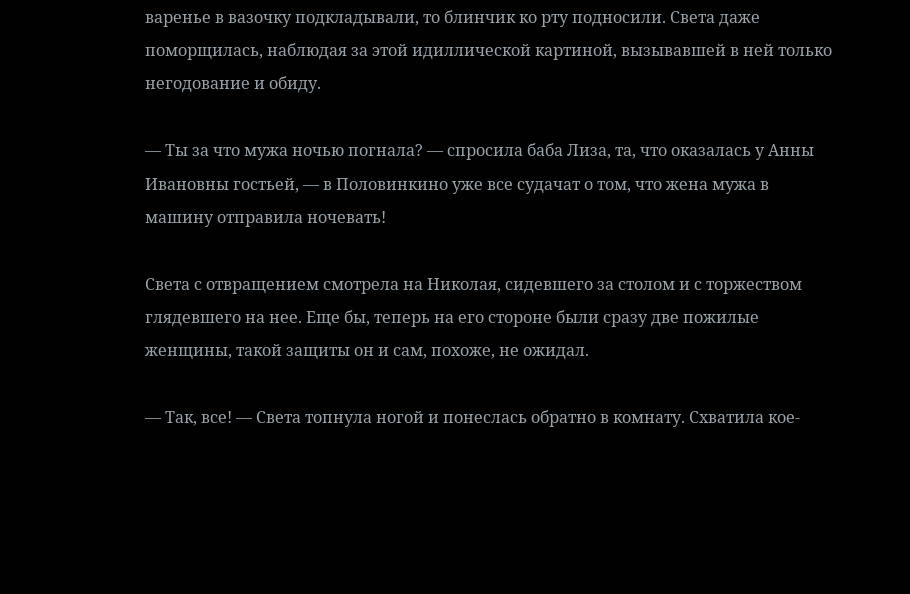варенье в вазочку подкладывали, то блинчик ко рту подносили. Света даже поморщилась, наблюдая за этой идиллической картиной, вызывавшей в ней только негодование и обиду.

— Ты за что мужа ночью погнала? — спросила баба Лиза, та, что оказалась у Анны Ивановны гостьей, — в Половинкино уже все судачат о том, что жена мужа в машину отправила ночевать!

Света с отвращением смотрела на Николая, сидевшего за столом и с торжеством глядевшего на нее. Еще бы, теперь на его стороне были сразу две пожилые женщины, такой защиты он и сам, похоже, не ожидал.

— Так, все! — Света топнула ногой и понеслась обратно в комнату. Схватила кое-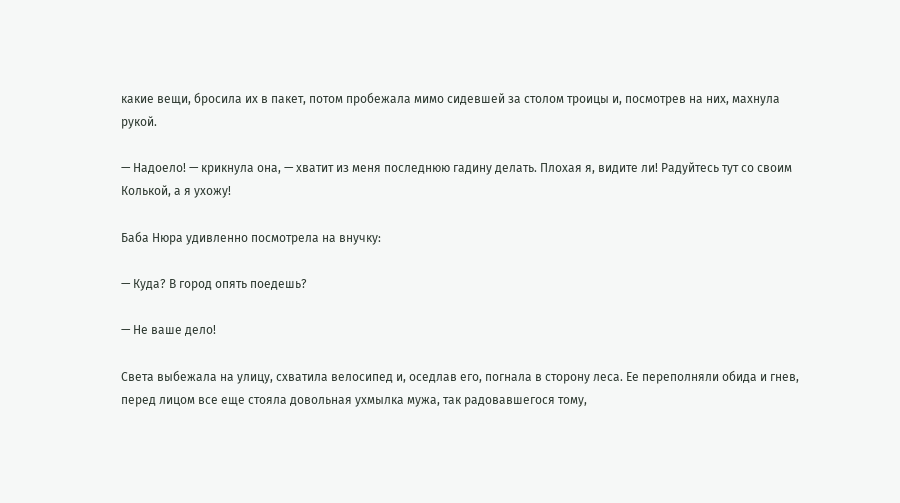какие вещи, бросила их в пакет, потом пробежала мимо сидевшей за столом троицы и, посмотрев на них, махнула рукой.

— Надоело! — крикнула она, — хватит из меня последнюю гадину делать. Плохая я, видите ли! Радуйтесь тут со своим Колькой, а я ухожу!

Баба Нюра удивленно посмотрела на внучку:

— Куда? В город опять поедешь?

— Не ваше дело!

Света выбежала на улицу, схватила велосипед и, оседлав его, погнала в сторону леса. Ее переполняли обида и гнев, перед лицом все еще стояла довольная ухмылка мужа, так радовавшегося тому,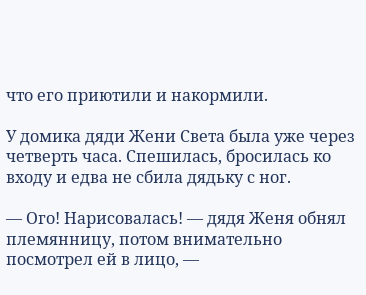что его приютили и накормили.

У домика дяди Жени Света была уже через четверть часа. Спешилась, бросилась ко входу и едва не сбила дядьку с ног.

— Ого! Нарисовалась! — дядя Женя обнял племянницу, потом внимательно посмотрел ей в лицо, —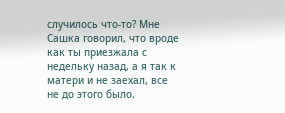случилось что-то? Мне Сашка говорил, что вроде как ты приезжала с недельку назад, а я так к матери и не заехал, все не до этого было.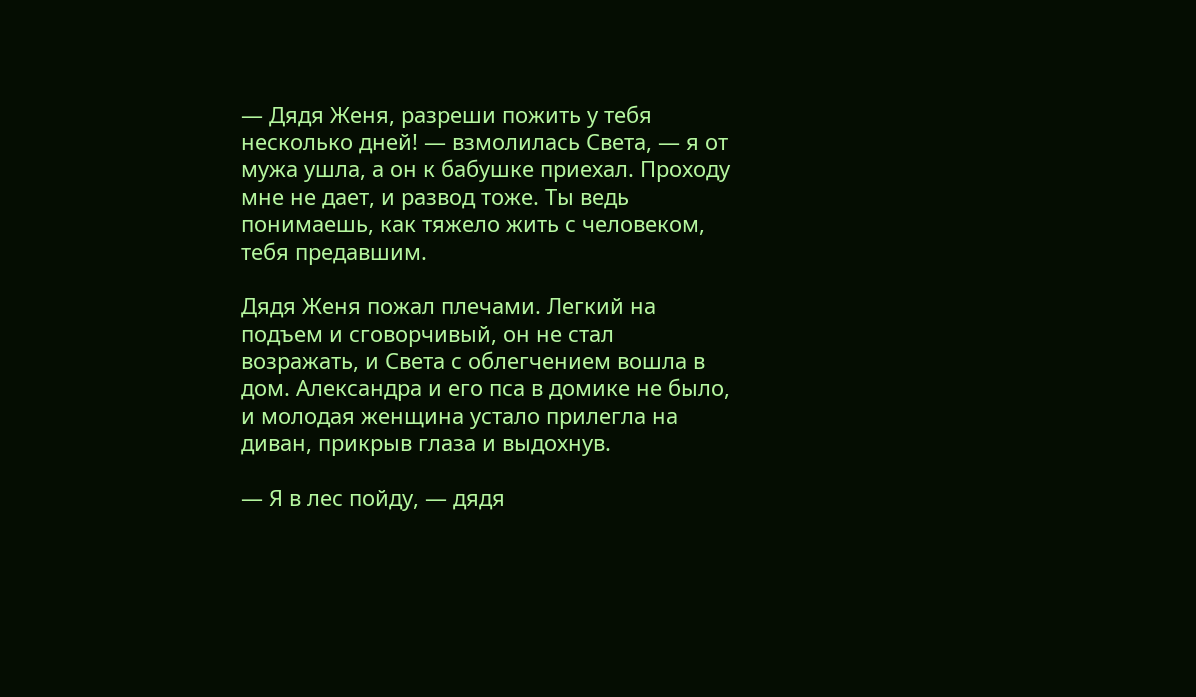— Дядя Женя, разреши пожить у тебя несколько дней! — взмолилась Света, — я от мужа ушла, а он к бабушке приехал. Проходу мне не дает, и развод тоже. Ты ведь понимаешь, как тяжело жить с человеком, тебя предавшим.

Дядя Женя пожал плечами. Легкий на подъем и сговорчивый, он не стал возражать, и Света с облегчением вошла в дом. Александра и его пса в домике не было, и молодая женщина устало прилегла на диван, прикрыв глаза и выдохнув.

— Я в лес пойду, — дядя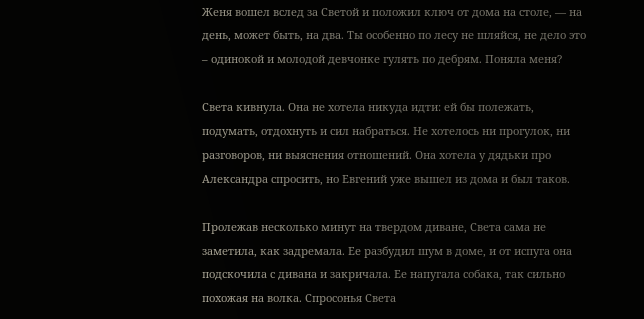Женя вошел вслед за Светой и положил ключ от дома на столе, — на день, может быть, на два. Ты особенно по лесу не шляйся, не дело это – одинокой и молодой девчонке гулять по дебрям. Поняла меня?

Света кивнула. Она не хотела никуда идти: ей бы полежать, подумать, отдохнуть и сил набраться. Не хотелось ни прогулок, ни разговоров, ни выяснения отношений. Она хотела у дядьки про Александра спросить, но Евгений уже вышел из дома и был таков.

Пролежав несколько минут на твердом диване, Света сама не заметила, как задремала. Ее разбудил шум в доме, и от испуга она подскочила с дивана и закричала. Ее напугала собака, так сильно похожая на волка. Спросонья Света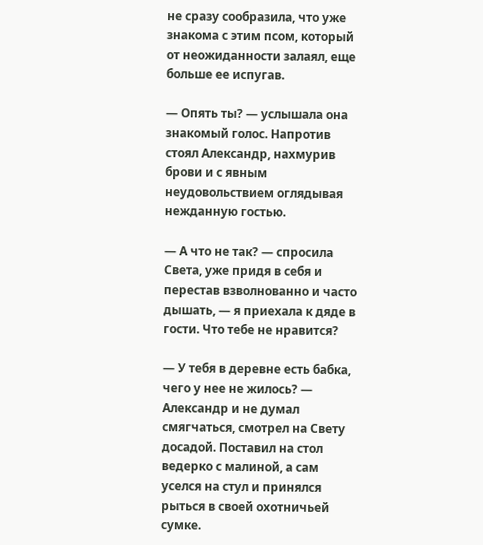не сразу сообразила, что уже знакома с этим псом, который от неожиданности залаял, еще больше ее испугав.

— Опять ты? — услышала она знакомый голос. Напротив стоял Александр, нахмурив брови и с явным неудовольствием оглядывая нежданную гостью.

— А что не так? — спросила Света, уже придя в себя и перестав взволнованно и часто дышать, — я приехала к дяде в гости. Что тебе не нравится?

— У тебя в деревне есть бабка, чего у нее не жилось? — Александр и не думал смягчаться, смотрел на Свету досадой. Поставил на стол ведерко с малиной, а сам уселся на стул и принялся рыться в своей охотничьей сумке.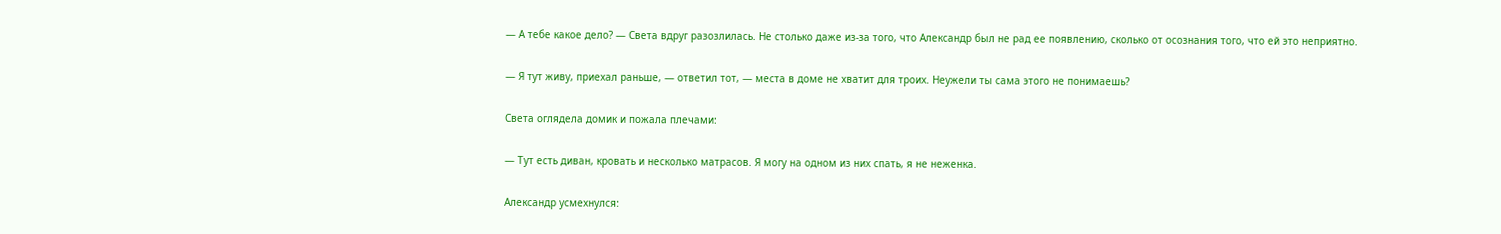— А тебе какое дело? — Света вдруг разозлилась. Не столько даже из-за того, что Александр был не рад ее появлению, сколько от осознания того, что ей это неприятно.

— Я тут живу, приехал раньше, — ответил тот, — места в доме не хватит для троих. Неужели ты сама этого не понимаешь?

Света оглядела домик и пожала плечами:

— Тут есть диван, кровать и несколько матрасов. Я могу на одном из них спать, я не неженка.

Александр усмехнулся: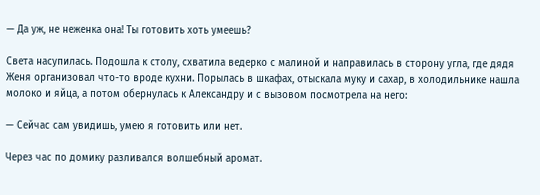— Да уж, не неженка она! Ты готовить хоть умеешь?

Света насупилась. Подошла к столу, схватила ведерко с малиной и направилась в сторону угла, где дядя Женя организовал что-то вроде кухни. Порылась в шкафах, отыскала муку и сахар, в холодильнике нашла молоко и яйца, а потом обернулась к Александру и с вызовом посмотрела на него:

— Сейчас сам увидишь, умею я готовить или нет.

Через час по домику разливался волшебный аромат.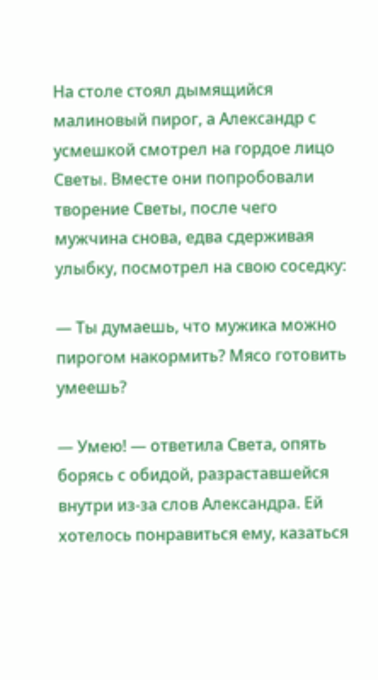На столе стоял дымящийся малиновый пирог, а Александр с усмешкой смотрел на гордое лицо Светы. Вместе они попробовали творение Светы, после чего мужчина снова, едва сдерживая улыбку, посмотрел на свою соседку:

— Ты думаешь, что мужика можно пирогом накормить? Мясо готовить умеешь?

— Умею! — ответила Света, опять борясь с обидой, разраставшейся внутри из-за слов Александра. Ей хотелось понравиться ему, казаться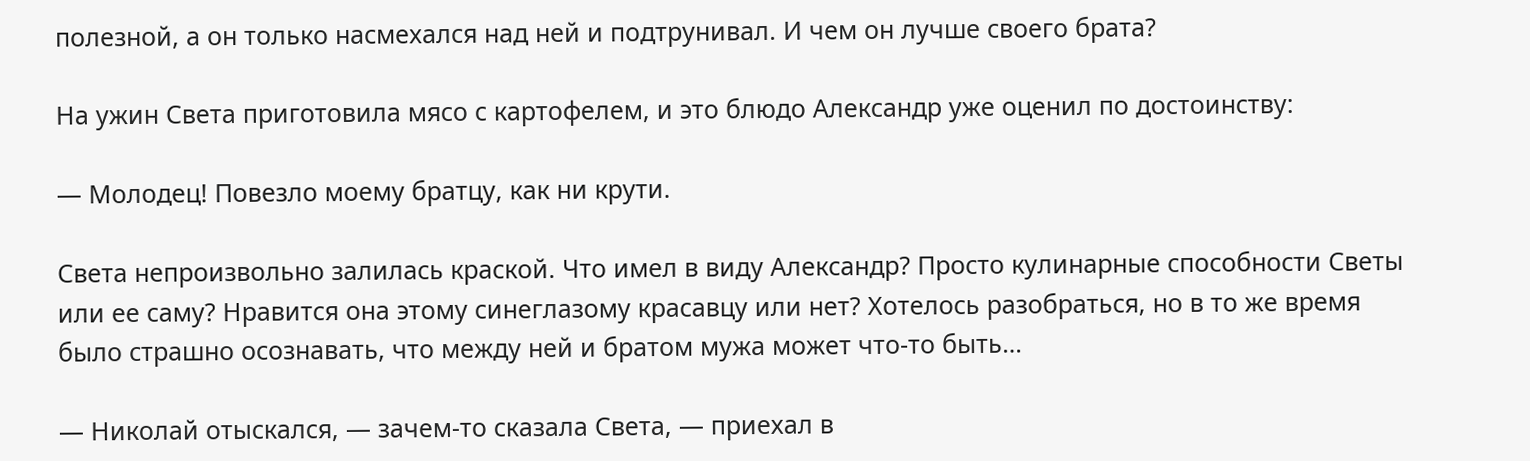полезной, а он только насмехался над ней и подтрунивал. И чем он лучше своего брата?

На ужин Света приготовила мясо с картофелем, и это блюдо Александр уже оценил по достоинству:

— Молодец! Повезло моему братцу, как ни крути.

Света непроизвольно залилась краской. Что имел в виду Александр? Просто кулинарные способности Светы или ее саму? Нравится она этому синеглазому красавцу или нет? Хотелось разобраться, но в то же время было страшно осознавать, что между ней и братом мужа может что-то быть…

— Николай отыскался, — зачем-то сказала Света, — приехал в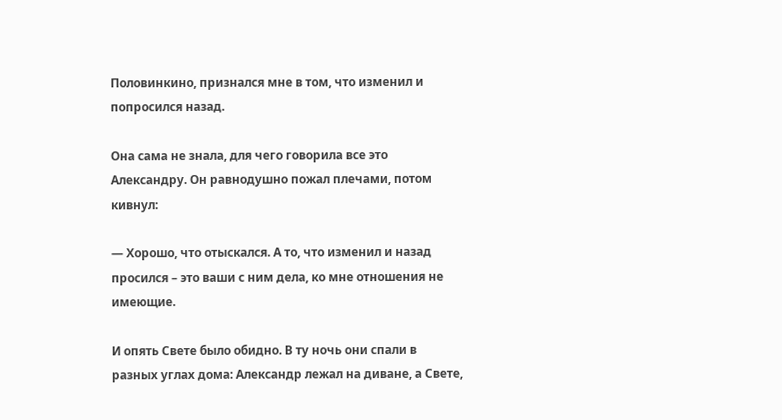Половинкино, признался мне в том, что изменил и попросился назад.

Она сама не знала, для чего говорила все это Александру. Он равнодушно пожал плечами, потом кивнул:

— Хорошо, что отыскался. А то, что изменил и назад просился – это ваши с ним дела, ко мне отношения не имеющие.

И опять Свете было обидно. В ту ночь они спали в разных углах дома: Александр лежал на диване, а Свете,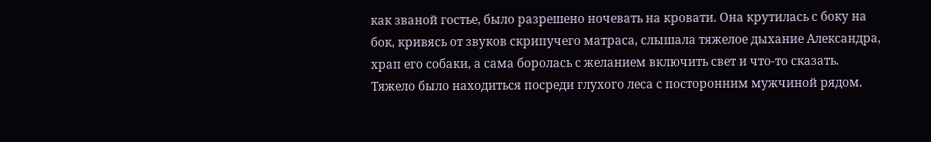как званой гостье, было разрешено ночевать на кровати. Она крутилась с боку на бок, кривясь от звуков скрипучего матраса, слышала тяжелое дыхание Александра, храп его собаки, а сама боролась с желанием включить свет и что-то сказать. Тяжело было находиться посреди глухого леса с посторонним мужчиной рядом.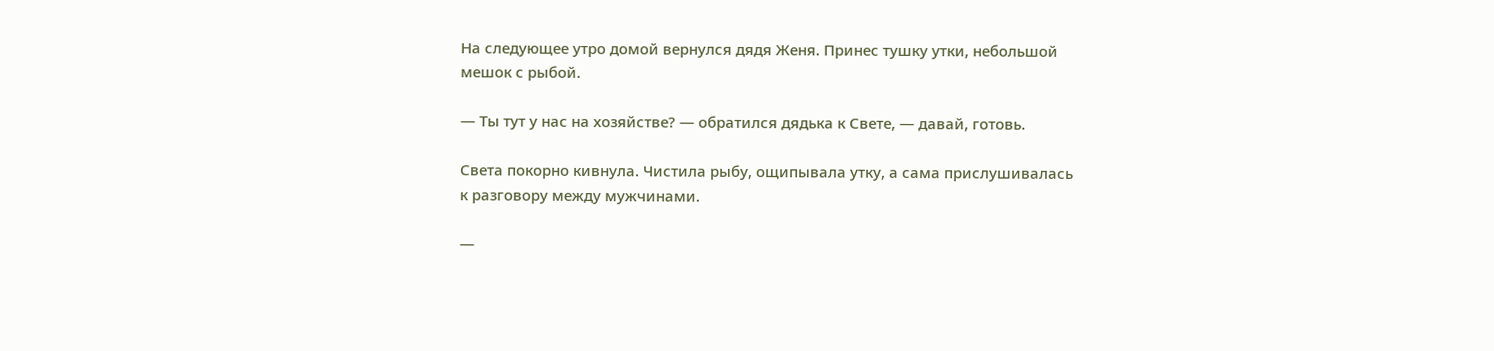На следующее утро домой вернулся дядя Женя. Принес тушку утки, небольшой мешок с рыбой.

— Ты тут у нас на хозяйстве? — обратился дядька к Свете, — давай, готовь.

Света покорно кивнула. Чистила рыбу, ощипывала утку, а сама прислушивалась к разговору между мужчинами.

—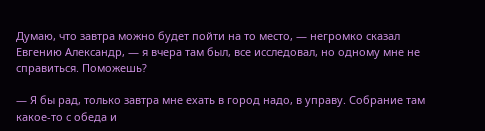Думаю, что завтра можно будет пойти на то место, — негромко сказал Евгению Александр, — я вчера там был, все исследовал, но одному мне не справиться. Поможешь?

— Я бы рад, только завтра мне ехать в город надо, в управу. Собрание там какое-то с обеда и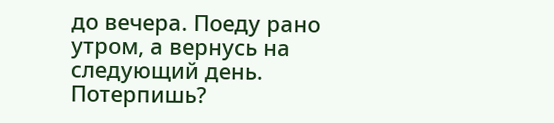до вечера. Поеду рано утром, а вернусь на следующий день. Потерпишь?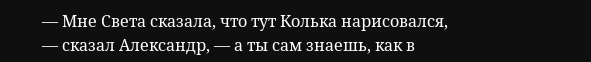— Мне Света сказала, что тут Колька нарисовался, — сказал Александр, — а ты сам знаешь, как в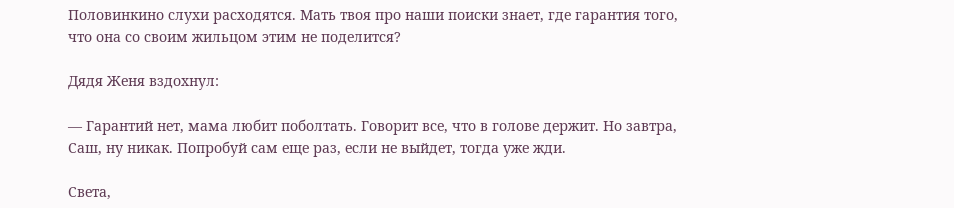Половинкино слухи расходятся. Мать твоя про наши поиски знает, где гарантия того, что она со своим жильцом этим не поделится?

Дядя Женя вздохнул:

— Гарантий нет, мама любит поболтать. Говорит все, что в голове держит. Но завтра, Саш, ну никак. Попробуй сам еще раз, если не выйдет, тогда уже жди.

Света,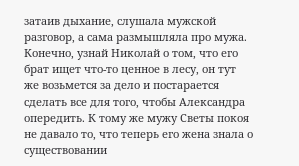затаив дыхание, слушала мужской разговор, а сама размышляла про мужа. Конечно, узнай Николай о том, что его брат ищет что-то ценное в лесу, он тут же возьмется за дело и постарается сделать все для того, чтобы Александра опередить. К тому же мужу Светы покоя не давало то, что теперь его жена знала о существовании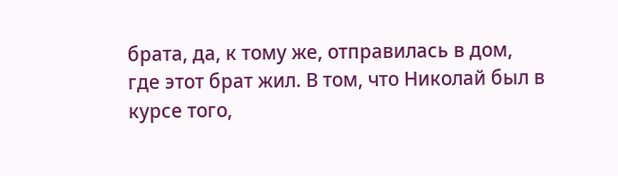брата, да, к тому же, отправилась в дом, где этот брат жил. В том, что Николай был в курсе того,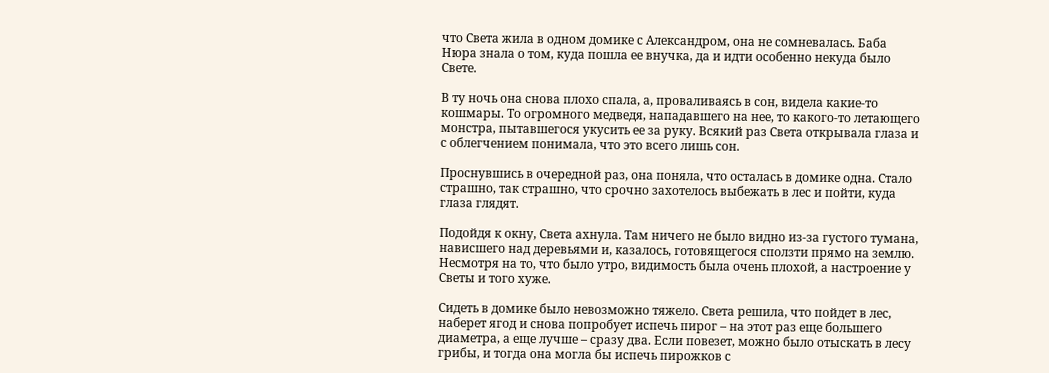что Света жила в одном домике с Александром, она не сомневалась. Баба Нюра знала о том, куда пошла ее внучка, да и идти особенно некуда было Свете.

В ту ночь она снова плохо спала, а, проваливаясь в сон, видела какие-то кошмары. То огромного медведя, нападавшего на нее, то какого-то летающего монстра, пытавшегося укусить ее за руку. Всякий раз Света открывала глаза и с облегчением понимала, что это всего лишь сон.

Проснувшись в очередной раз, она поняла, что осталась в домике одна. Стало страшно, так страшно, что срочно захотелось выбежать в лес и пойти, куда глаза глядят.

Подойдя к окну, Света ахнула. Там ничего не было видно из-за густого тумана, нависшего над деревьями и, казалось, готовящегося сползти прямо на землю. Несмотря на то, что было утро, видимость была очень плохой, а настроение у Светы и того хуже.

Сидеть в домике было невозможно тяжело. Света решила, что пойдет в лес, наберет ягод и снова попробует испечь пирог – на этот раз еще большего диаметра, а еще лучше – сразу два. Если повезет, можно было отыскать в лесу грибы, и тогда она могла бы испечь пирожков с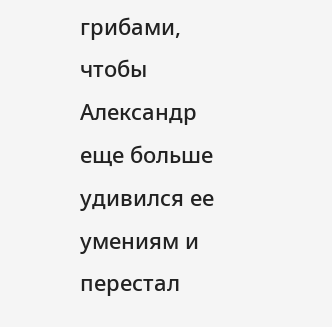грибами, чтобы Александр еще больше удивился ее умениям и перестал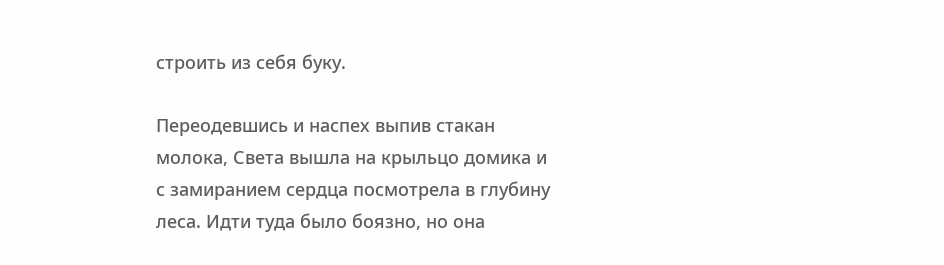строить из себя буку.

Переодевшись и наспех выпив стакан молока, Света вышла на крыльцо домика и с замиранием сердца посмотрела в глубину леса. Идти туда было боязно, но она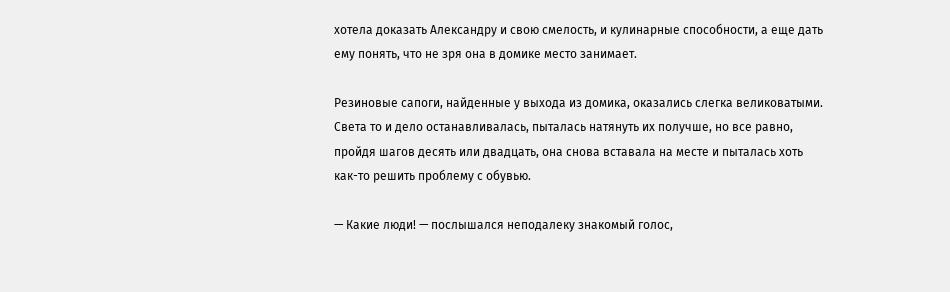хотела доказать Александру и свою смелость, и кулинарные способности, а еще дать ему понять, что не зря она в домике место занимает.

Резиновые сапоги, найденные у выхода из домика, оказались слегка великоватыми. Света то и дело останавливалась, пыталась натянуть их получше, но все равно, пройдя шагов десять или двадцать, она снова вставала на месте и пыталась хоть как-то решить проблему с обувью.

— Какие люди! — послышался неподалеку знакомый голос,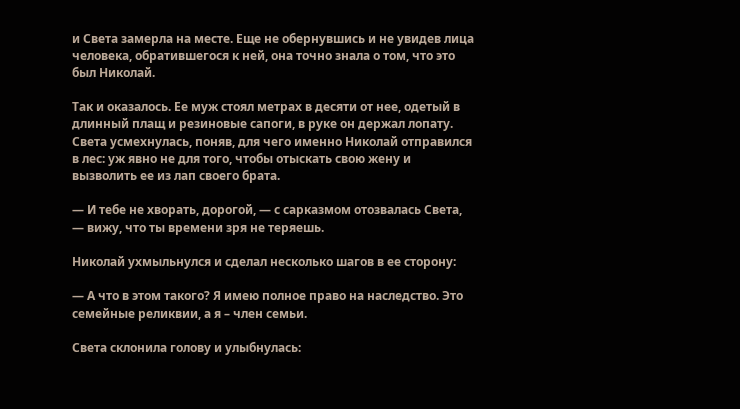и Света замерла на месте. Еще не обернувшись и не увидев лица человека, обратившегося к ней, она точно знала о том, что это был Николай.

Так и оказалось. Ее муж стоял метрах в десяти от нее, одетый в длинный плащ и резиновые сапоги, в руке он держал лопату. Света усмехнулась, поняв, для чего именно Николай отправился в лес: уж явно не для того, чтобы отыскать свою жену и вызволить ее из лап своего брата.

— И тебе не хворать, дорогой, — с сарказмом отозвалась Света, — вижу, что ты времени зря не теряешь.

Николай ухмыльнулся и сделал несколько шагов в ее сторону:

— А что в этом такого? Я имею полное право на наследство. Это семейные реликвии, а я – член семьи.

Света склонила голову и улыбнулась: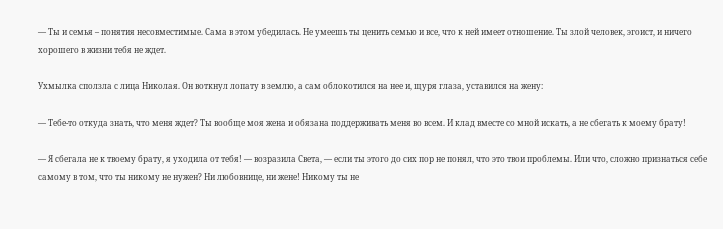— Ты и семья – понятия несовместимые. Сама в этом убедилась. Не умеешь ты ценить семью и все, что к ней имеет отношение. Ты злой человек, эгоист, и ничего хорошего в жизни тебя не ждет.

Ухмылка сползла с лица Николая. Он воткнул лопату в землю, а сам облокотился на нее и, щуря глаза, уставился на жену:

— Тебе-то откуда знать, что меня ждет? Ты вообще моя жена и обязана поддерживать меня во всем. И клад вместе со мной искать, а не сбегать к моему брату!

— Я сбегала не к твоему брату, я уходила от тебя! — возразила Света, — если ты этого до сих пор не понял, что это твои проблемы. Или что, сложно признаться себе самому в том, что ты никому не нужен? Ни любовнице, ни жене! Никому ты не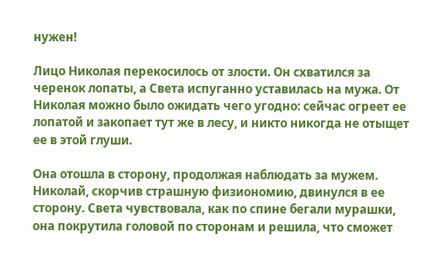нужен!

Лицо Николая перекосилось от злости. Он схватился за черенок лопаты, а Света испуганно уставилась на мужа. От Николая можно было ожидать чего угодно: сейчас огреет ее лопатой и закопает тут же в лесу, и никто никогда не отыщет ее в этой глуши.

Она отошла в сторону, продолжая наблюдать за мужем. Николай, скорчив страшную физиономию, двинулся в ее сторону. Света чувствовала, как по спине бегали мурашки, она покрутила головой по сторонам и решила, что сможет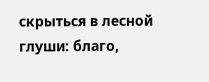скрыться в лесной глуши: благо,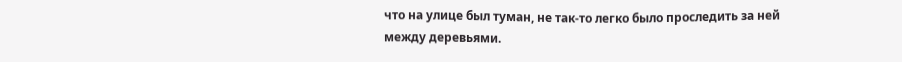что на улице был туман, не так-то легко было проследить за ней между деревьями.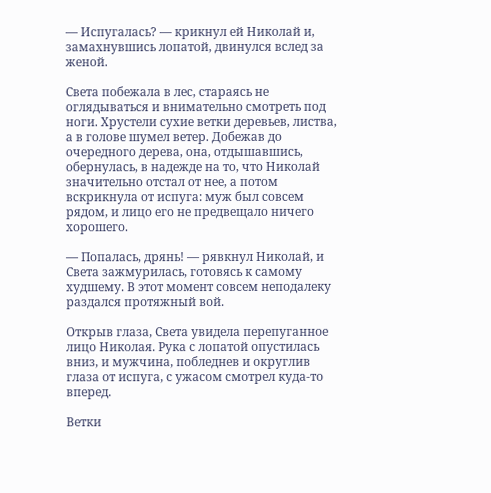— Испугалась? — крикнул ей Николай и, замахнувшись лопатой, двинулся вслед за женой.

Света побежала в лес, стараясь не оглядываться и внимательно смотреть под ноги. Хрустели сухие ветки деревьев, листва, а в голове шумел ветер. Добежав до очередного дерева, она, отдышавшись, обернулась, в надежде на то, что Николай значительно отстал от нее, а потом вскрикнула от испуга: муж был совсем рядом, и лицо его не предвещало ничего хорошего.

— Попалась, дрянь! — рявкнул Николай, и Света зажмурилась, готовясь к самому худшему. В этот момент совсем неподалеку раздался протяжный вой.

Открыв глаза, Света увидела перепуганное лицо Николая. Рука с лопатой опустилась вниз, и мужчина, побледнев и округлив глаза от испуга, с ужасом смотрел куда-то вперед.

Ветки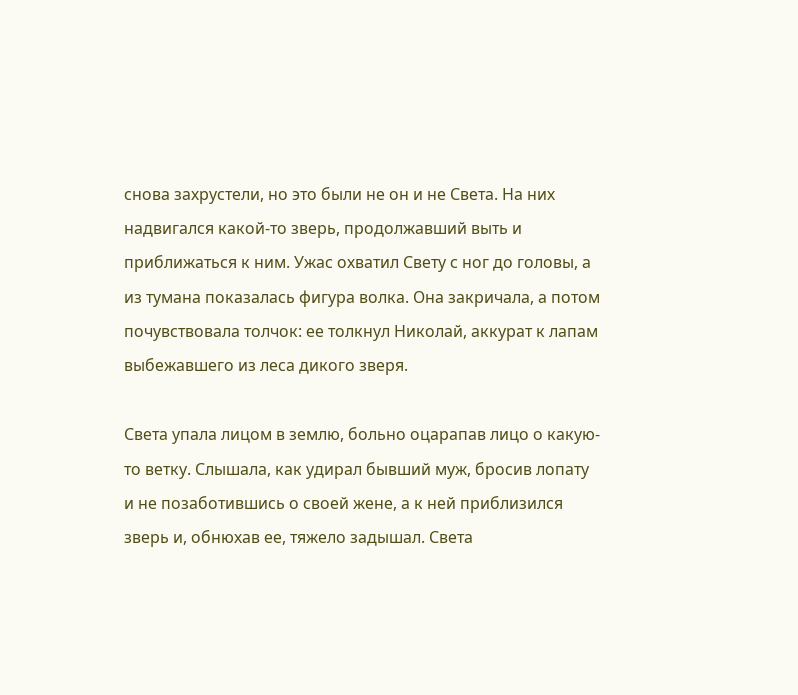снова захрустели, но это были не он и не Света. На них надвигался какой-то зверь, продолжавший выть и приближаться к ним. Ужас охватил Свету с ног до головы, а из тумана показалась фигура волка. Она закричала, а потом почувствовала толчок: ее толкнул Николай, аккурат к лапам выбежавшего из леса дикого зверя.

Света упала лицом в землю, больно оцарапав лицо о какую-то ветку. Слышала, как удирал бывший муж, бросив лопату и не позаботившись о своей жене, а к ней приблизился зверь и, обнюхав ее, тяжело задышал. Света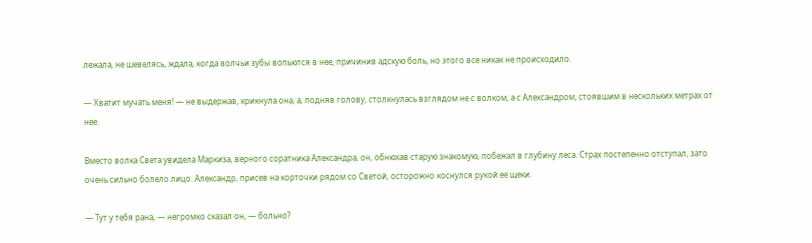лежала, не шевелясь, ждала, когда волчьи зубы вопьются в нее, причинив адскую боль, но этого все никак не происходило.

— Хватит мучать меня! — не выдержав, крикнула она, а, подняв голову, столкнулась взглядом не с волком, а с Александром, стоявшим в нескольких метрах от нее.

Вместо волка Света увидела Маркиза, верного соратника Александра, он, обнюхав старую знакомую, побежал в глубину леса. Страх постепенно отступал, зато очень сильно болело лицо. Александр, присев на корточки рядом со Светой, осторожно коснулся рукой ее щеки.

— Тут у тебя рана, — негромко сказал он, — больно?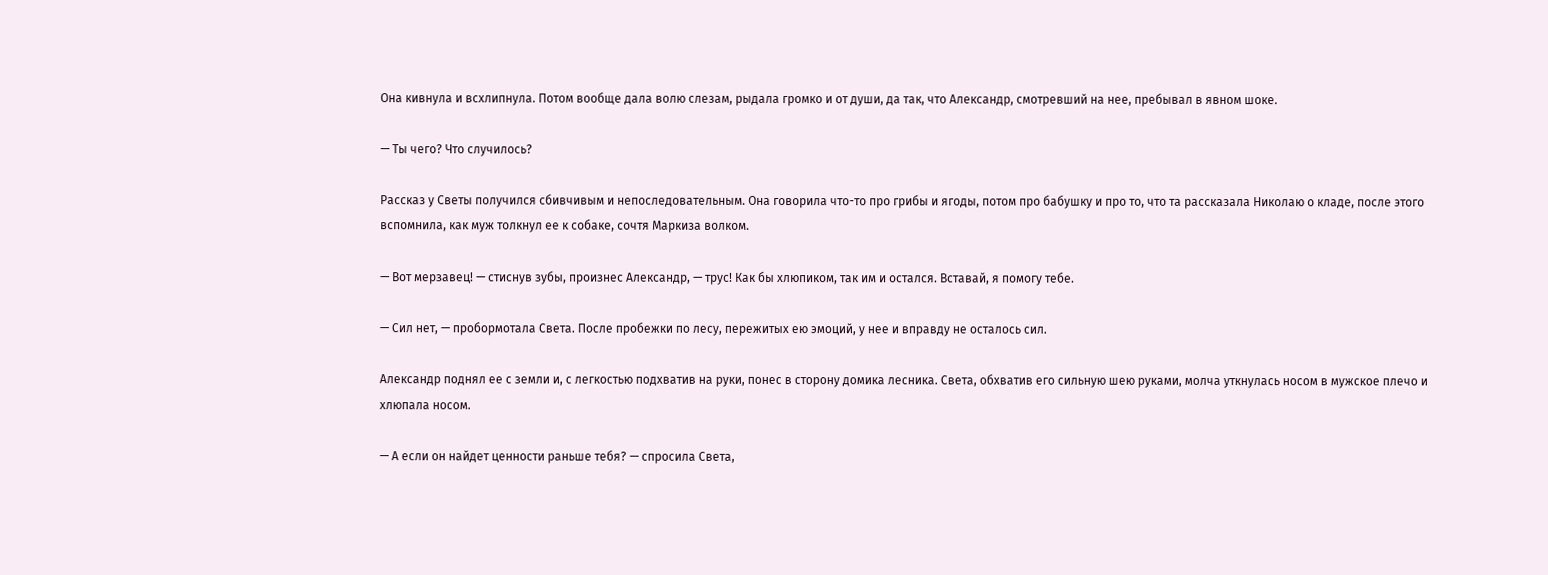Она кивнула и всхлипнула. Потом вообще дала волю слезам, рыдала громко и от души, да так, что Александр, смотревший на нее, пребывал в явном шоке.

— Ты чего? Что случилось?

Рассказ у Светы получился сбивчивым и непоследовательным. Она говорила что-то про грибы и ягоды, потом про бабушку и про то, что та рассказала Николаю о кладе, после этого вспомнила, как муж толкнул ее к собаке, сочтя Маркиза волком.

— Вот мерзавец! — стиснув зубы, произнес Александр, — трус! Как бы хлюпиком, так им и остался. Вставай, я помогу тебе.

— Сил нет, — пробормотала Света. После пробежки по лесу, пережитых ею эмоций, у нее и вправду не осталось сил.

Александр поднял ее с земли и, с легкостью подхватив на руки, понес в сторону домика лесника. Света, обхватив его сильную шею руками, молча уткнулась носом в мужское плечо и хлюпала носом.

— А если он найдет ценности раньше тебя? — спросила Света,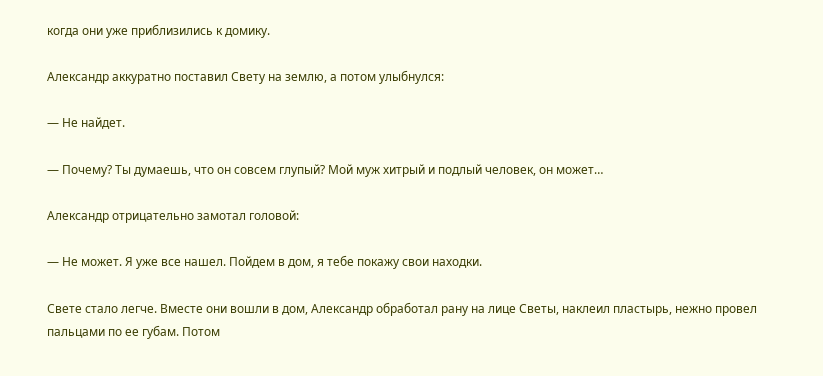когда они уже приблизились к домику.

Александр аккуратно поставил Свету на землю, а потом улыбнулся:

— Не найдет.

— Почему? Ты думаешь, что он совсем глупый? Мой муж хитрый и подлый человек, он может…

Александр отрицательно замотал головой:

— Не может. Я уже все нашел. Пойдем в дом, я тебе покажу свои находки.

Свете стало легче. Вместе они вошли в дом, Александр обработал рану на лице Светы, наклеил пластырь, нежно провел пальцами по ее губам. Потом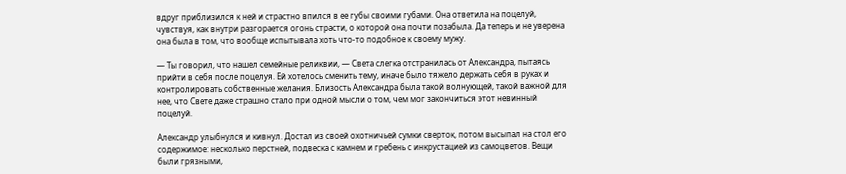вдруг приблизился к ней и страстно впился в ее губы своими губами. Она ответила на поцелуй, чувствуя, как внутри разгорается огонь страсти, о которой она почти позабыла. Да теперь и не уверена она была в том, что вообще испытывала хоть что-то подобное к своему мужу.

— Ты говорил, что нашел семейные реликвии, — Света слегка отстранилась от Александра, пытаясь прийти в себя после поцелуя. Ей хотелось сменить тему, иначе было тяжело держать себя в руках и контролировать собственные желания. Близость Александра была такой волнующей, такой важной для нее, что Свете даже страшно стало при одной мысли о том, чем мог закончиться этот невинный поцелуй.

Александр улыбнулся и кивнул. Достал из своей охотничьей сумки сверток, потом высыпал на стол его содержимое: несколько перстней, подвеска с камнем и гребень с инкрустацией из самоцветов. Вещи были грязными,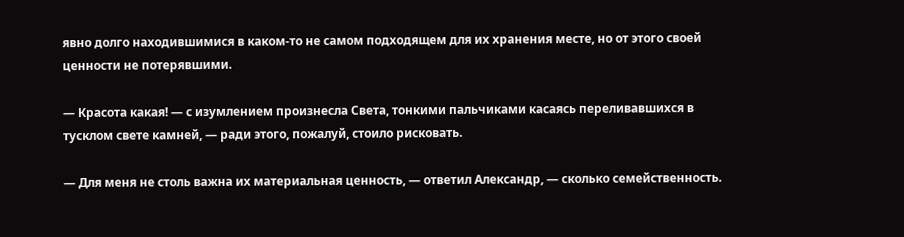явно долго находившимися в каком-то не самом подходящем для их хранения месте, но от этого своей ценности не потерявшими.

— Красота какая! — с изумлением произнесла Света, тонкими пальчиками касаясь переливавшихся в тусклом свете камней, — ради этого, пожалуй, стоило рисковать.

— Для меня не столь важна их материальная ценность, — ответил Александр, — сколько семейственность.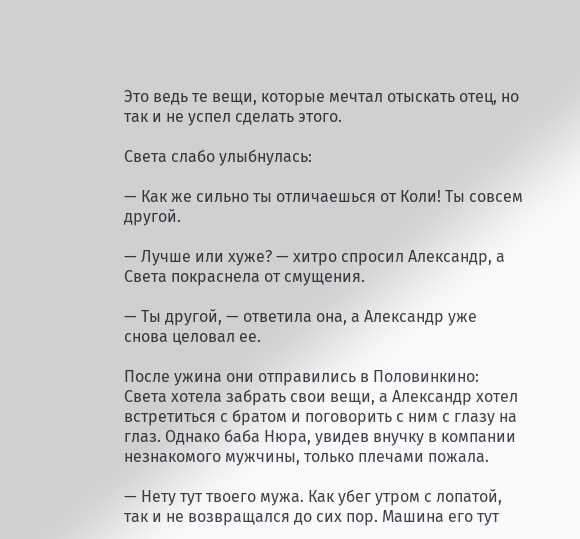Это ведь те вещи, которые мечтал отыскать отец, но так и не успел сделать этого.

Света слабо улыбнулась:

— Как же сильно ты отличаешься от Коли! Ты совсем другой.

— Лучше или хуже? — хитро спросил Александр, а Света покраснела от смущения.

— Ты другой, — ответила она, а Александр уже снова целовал ее.

После ужина они отправились в Половинкино: Света хотела забрать свои вещи, а Александр хотел встретиться с братом и поговорить с ним с глазу на глаз. Однако баба Нюра, увидев внучку в компании незнакомого мужчины, только плечами пожала.

— Нету тут твоего мужа. Как убег утром с лопатой, так и не возвращался до сих пор. Машина его тут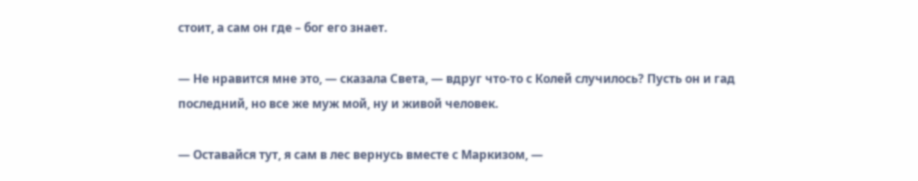стоит, а сам он где – бог его знает.

— Не нравится мне это, — сказала Света, — вдруг что-то с Колей случилось? Пусть он и гад последний, но все же муж мой, ну и живой человек.

— Оставайся тут, я сам в лес вернусь вместе с Маркизом, —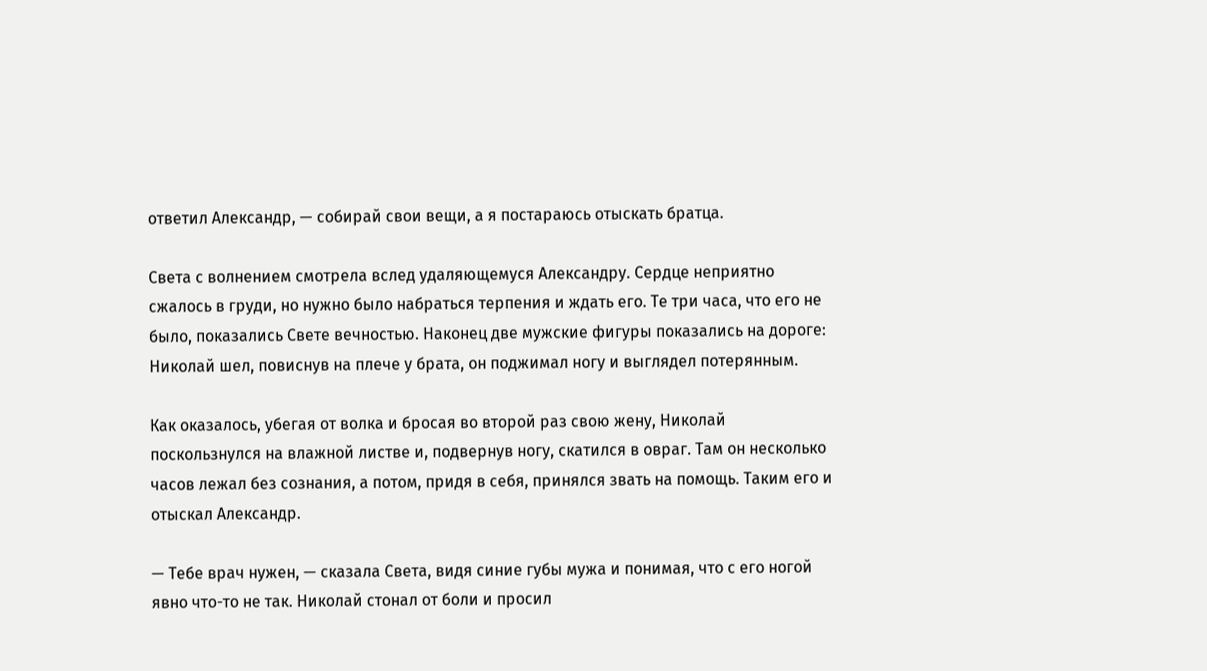ответил Александр, — собирай свои вещи, а я постараюсь отыскать братца.

Света с волнением смотрела вслед удаляющемуся Александру. Сердце неприятно сжалось в груди, но нужно было набраться терпения и ждать его. Те три часа, что его не было, показались Свете вечностью. Наконец две мужские фигуры показались на дороге: Николай шел, повиснув на плече у брата, он поджимал ногу и выглядел потерянным.

Как оказалось, убегая от волка и бросая во второй раз свою жену, Николай поскользнулся на влажной листве и, подвернув ногу, скатился в овраг. Там он несколько часов лежал без сознания, а потом, придя в себя, принялся звать на помощь. Таким его и отыскал Александр.

— Тебе врач нужен, — сказала Света, видя синие губы мужа и понимая, что с его ногой явно что-то не так. Николай стонал от боли и просил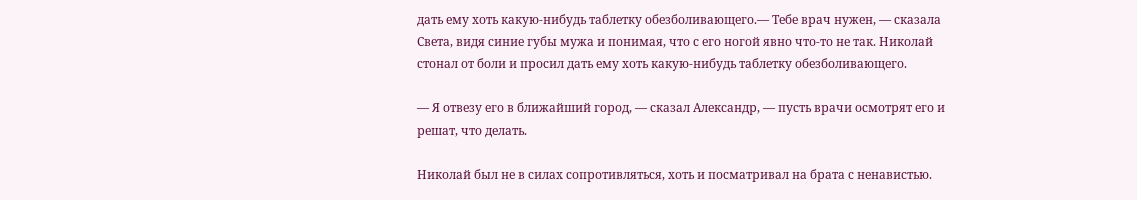дать ему хоть какую-нибудь таблетку обезболивающего.— Тебе врач нужен, — сказала Света, видя синие губы мужа и понимая, что с его ногой явно что-то не так. Николай стонал от боли и просил дать ему хоть какую-нибудь таблетку обезболивающего.

— Я отвезу его в ближайший город, — сказал Александр, — пусть врачи осмотрят его и решат, что делать.

Николай был не в силах сопротивляться, хоть и посматривал на брата с ненавистью.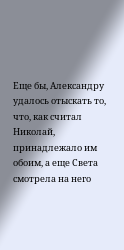Еще бы, Александру удалось отыскать то, что, как считал Николай, принадлежало им обоим, а еще Света смотрела на него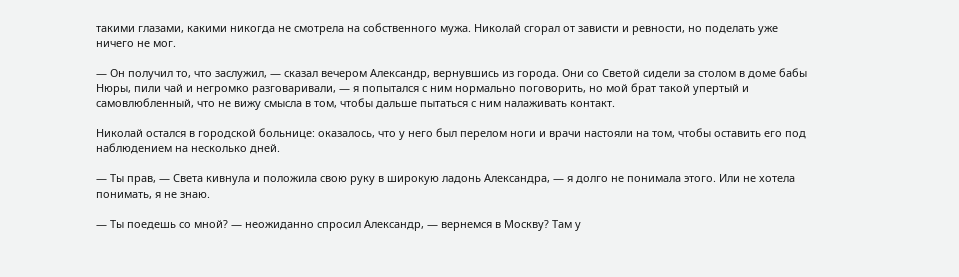такими глазами, какими никогда не смотрела на собственного мужа. Николай сгорал от зависти и ревности, но поделать уже ничего не мог.

— Он получил то, что заслужил, — сказал вечером Александр, вернувшись из города. Они со Светой сидели за столом в доме бабы Нюры, пили чай и негромко разговаривали, — я попытался с ним нормально поговорить, но мой брат такой упертый и самовлюбленный, что не вижу смысла в том, чтобы дальше пытаться с ним налаживать контакт.

Николай остался в городской больнице: оказалось, что у него был перелом ноги и врачи настояли на том, чтобы оставить его под наблюдением на несколько дней.

— Ты прав, — Света кивнула и положила свою руку в широкую ладонь Александра, — я долго не понимала этого. Или не хотела понимать, я не знаю.

— Ты поедешь со мной? — неожиданно спросил Александр, — вернемся в Москву? Там у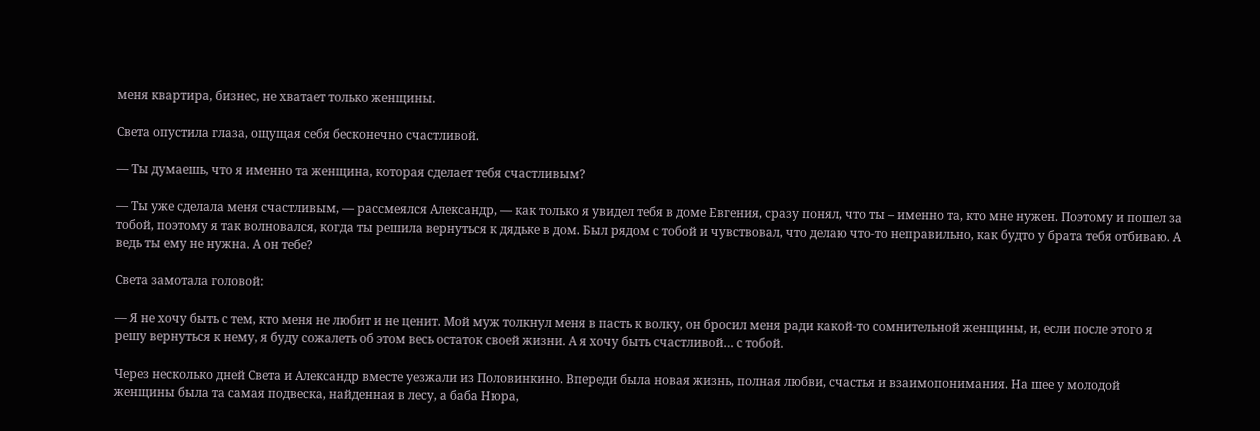меня квартира, бизнес, не хватает только женщины.

Света опустила глаза, ощущая себя бесконечно счастливой.

— Ты думаешь, что я именно та женщина, которая сделает тебя счастливым?

— Ты уже сделала меня счастливым, — рассмеялся Александр, — как только я увидел тебя в доме Евгения, сразу понял, что ты – именно та, кто мне нужен. Поэтому и пошел за тобой, поэтому я так волновался, когда ты решила вернуться к дядьке в дом. Был рядом с тобой и чувствовал, что делаю что-то неправильно, как будто у брата тебя отбиваю. А ведь ты ему не нужна. А он тебе?

Света замотала головой:

— Я не хочу быть с тем, кто меня не любит и не ценит. Мой муж толкнул меня в пасть к волку, он бросил меня ради какой-то сомнительной женщины, и, если после этого я решу вернуться к нему, я буду сожалеть об этом весь остаток своей жизни. А я хочу быть счастливой… с тобой.

Через несколько дней Света и Александр вместе уезжали из Половинкино. Впереди была новая жизнь, полная любви, счастья и взаимопонимания. На шее у молодой женщины была та самая подвеска, найденная в лесу, а баба Нюра,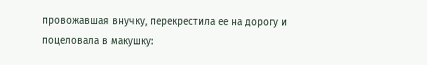провожавшая внучку, перекрестила ее на дорогу и поцеловала в макушку: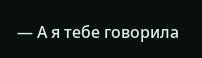— А я тебе говорила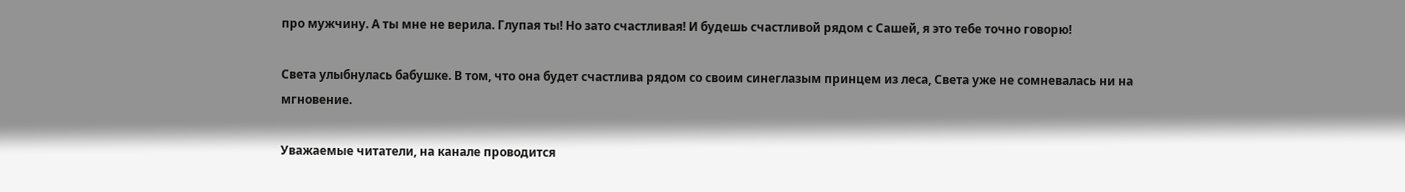про мужчину. А ты мне не верила. Глупая ты! Но зато счастливая! И будешь счастливой рядом с Сашей, я это тебе точно говорю!

Света улыбнулась бабушке. В том, что она будет счастлива рядом со своим синеглазым принцем из леса, Света уже не сомневалась ни на мгновение.

Уважаемые читатели, на канале проводится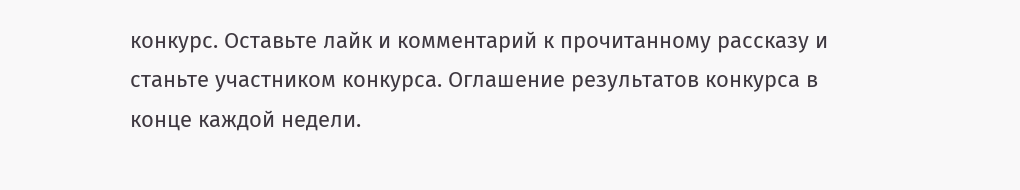конкурс. Оставьте лайк и комментарий к прочитанному рассказу и станьте участником конкурса. Оглашение результатов конкурса в конце каждой недели.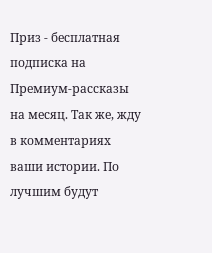Приз - бесплатная подписка на Премиум-рассказы на месяц. Так же, жду в комментариях ваши истории. По лучшим будут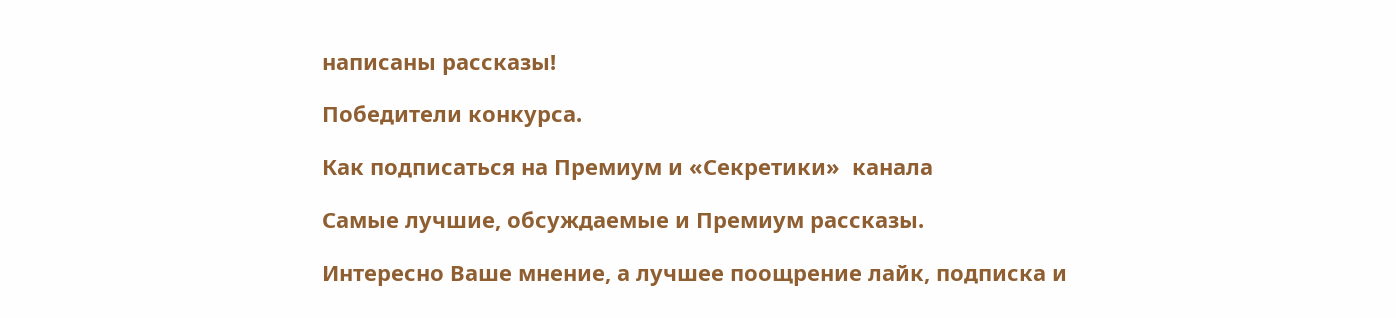написаны рассказы!

Победители конкурса.

Как подписаться на Премиум и «Секретики»  канала

Самые лучшие, обсуждаемые и Премиум рассказы.

Интересно Ваше мнение, а лучшее поощрение лайк, подписка и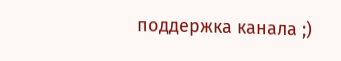поддержка канала ;)